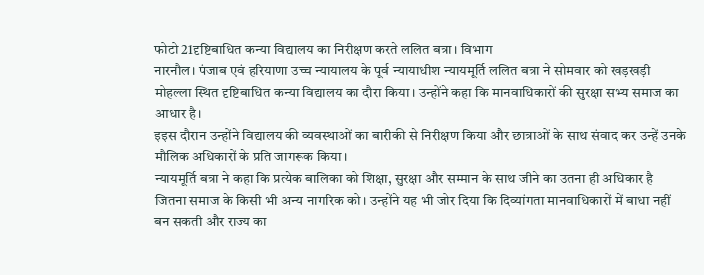फोटो 21दृष्टिबाधित कन्या विद्यालय का निरीक्षण करते ललित बत्रा। विभाग
नारनौल। पंजाब एवं हरियाणा उच्च न्यायालय के पूर्व न्यायाधीश न्यायमूर्ति ललित बत्रा ने सोमवार को खड़खड़ी मोहल्ला स्थित दृष्टिबाधित कन्या विद्यालय का दौरा किया। उन्होंने कहा कि मानवाधिकारों की सुरक्षा सभ्य समाज का आधार है।
इइस दौरान उन्होंने विद्यालय की व्यवस्थाओं का बारीकी से निरीक्षण किया और छात्राओं के साथ संवाद कर उन्हें उनके मौलिक अधिकारों के प्रति जागरूक किया।
न्यायमूर्ति बत्रा ने कहा कि प्रत्येक बालिका को शिक्षा, सुरक्षा और सम्मान के साथ जीने का उतना ही अधिकार है जितना समाज के किसी भी अन्य नागरिक को। उन्होंने यह भी जोर दिया कि दिव्यांगता मानवाधिकारों में बाधा नहीं बन सकती और राज्य का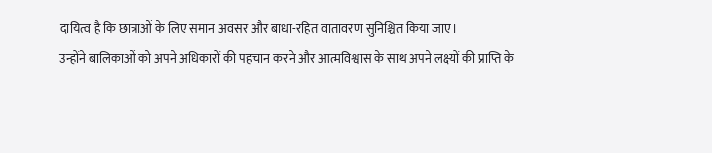दायित्व है कि छात्राओं के लिए समान अवसर और बाधा-रहित वातावरण सुनिश्चित किया जाए।
उन्होंने बालिकाओं को अपने अधिकारों की पहचान करने और आत्मविश्वास के साथ अपने लक्ष्यों की प्राप्ति के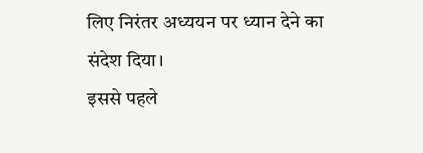लिए निरंतर अध्ययन पर ध्यान देने का संदेश दिया।
इससे पहले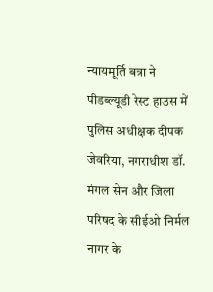न्यायमूर्ति बत्रा ने पीडब्ल्यूडी रेस्ट हाउस में पुलिस अधीक्षक दीपक जेवरिया, नगराधीश डॉ. मंगल सेन और जिला परिषद के सीईओ निर्मल नागर के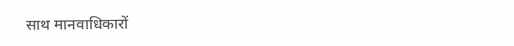साथ मानवाधिकारों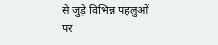से जुड़े विभिन्न पहलुओं पर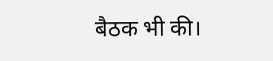बैठक भी की।